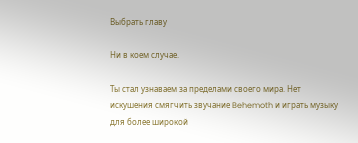Выбрать главу

Ни в коем случае.

Ты стал узнаваем за пределами своего мира. Нет искушения смягчить звучание Behemoth и играть музыку для более широкой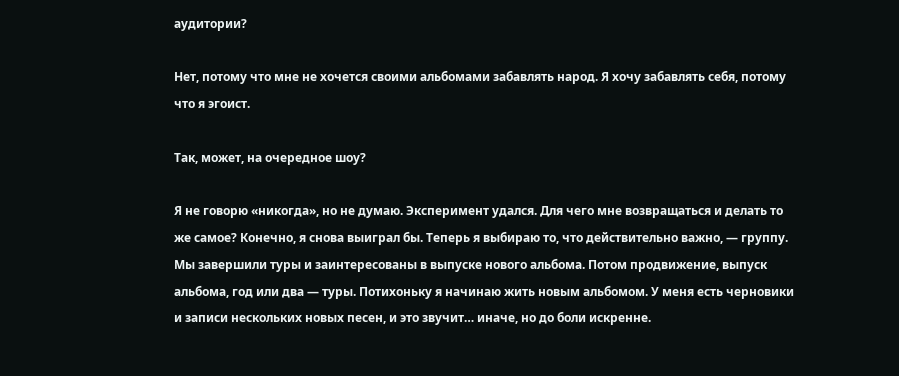аудитории?

Нет, потому что мне не хочется своими альбомами забавлять народ. Я хочу забавлять себя, потому что я эгоист.

Так, может, на очередное шоу?

Я не говорю «никогда», но не думаю. Эксперимент удался. Для чего мне возвращаться и делать то же самое? Конечно, я снова выиграл бы. Теперь я выбираю то, что действительно важно, — группу. Мы завершили туры и заинтересованы в выпуске нового альбома. Потом продвижение, выпуск альбома, год или два — туры. Потихоньку я начинаю жить новым альбомом. У меня есть черновики и записи нескольких новых песен, и это звучит… иначе, но до боли искренне.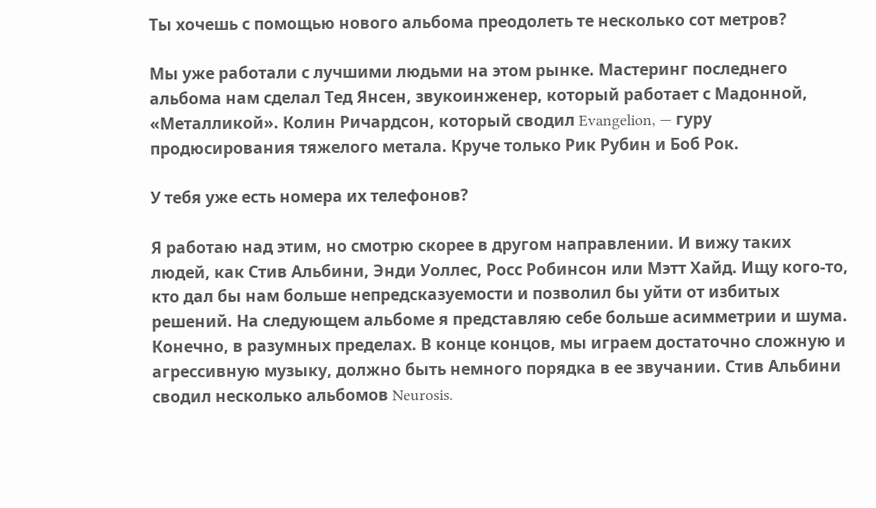Ты хочешь с помощью нового альбома преодолеть те несколько сот метров?

Мы уже работали с лучшими людьми на этом рынке. Мастеринг последнего альбома нам сделал Тед Янсен, звукоинженер, который работает с Мадонной, «Металликой». Колин Ричардсон, который сводил Evangelion, — гуру продюсирования тяжелого метала. Круче только Рик Рубин и Боб Рок.

У тебя уже есть номера их телефонов?

Я работаю над этим, но смотрю скорее в другом направлении. И вижу таких людей, как Стив Альбини, Энди Уоллес, Росс Робинсон или Мэтт Хайд. Ищу кого-то, кто дал бы нам больше непредсказуемости и позволил бы уйти от избитых решений. На следующем альбоме я представляю себе больше асимметрии и шума. Конечно, в разумных пределах. В конце концов, мы играем достаточно сложную и агрессивную музыку, должно быть немного порядка в ее звучании. Стив Альбини сводил несколько альбомов Neurosis.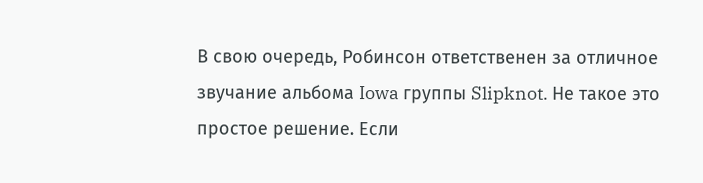В свою очередь, Робинсон ответственен за отличное звучание альбома Iowa группы Slipknot. Не такое это простое решение. Если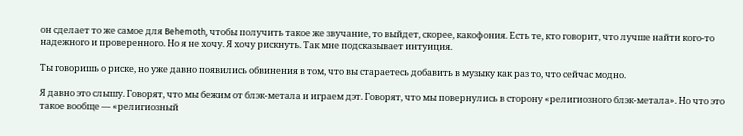он сделает то же самое для Behemoth, чтобы получить такое же звучание, то выйдет, скорее, какофония. Есть те, кто говорит, что лучше найти кого-то надежного и проверенного. Но я не хочу. Я хочу рискнуть. Так мне подсказывает интуиция.

Ты говоришь о риске, но уже давно появились обвинения в том, что вы стараетесь добавить в музыку как раз то, что сейчас модно.

Я давно это слышу. Говорят, что мы бежим от блэк-метала и играем дэт. Говорят, что мы повернулись в сторону «религиозного блэк-метала». Но что это такое вообще — «религиозный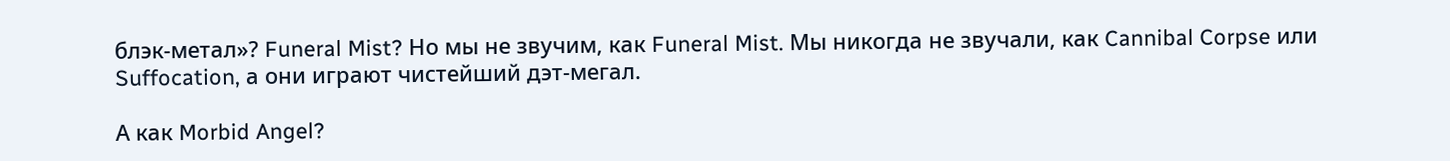блэк-метал»? Funeral Mist? Но мы не звучим, как Funeral Mist. Мы никогда не звучали, как Cannibal Corpse или Suffocation, а они играют чистейший дэт-мегал.

А как Morbid Angel?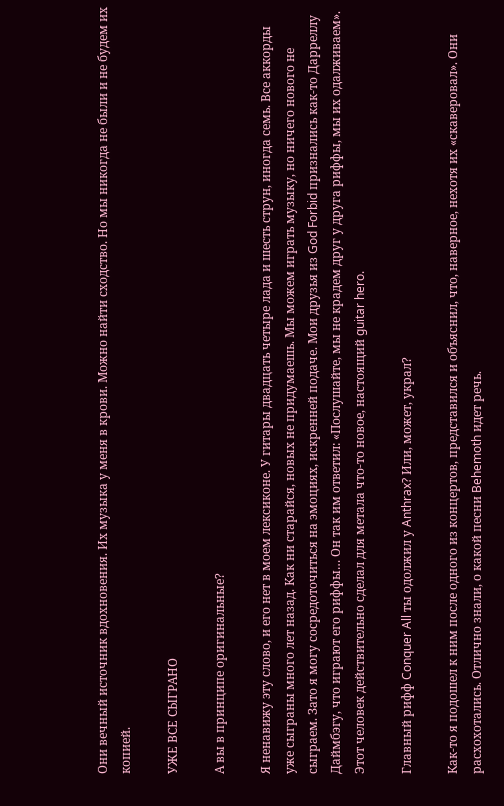Они вечный источник вдохновения. Их музыка у меня в крови. Можно найти сходство. Но мы никогда не были и не будем их копией.

УЖЕ ВСЕ СЫГРАНО

А вы в принципе оригинальные?

Я ненавижу эту слово, и его нет в моем лексиконе. У гитары двадцать четыре лада и шесть струн, иногда семь. Все аккорды уже сыграны много лет назад. Как ни старайся, новых не придумаешь. Мы можем играть музыку, но ничего нового не сыграем. Зато я могу сосредоточиться на эмоциях, искренней подаче. Мои друзья из God Forbid признались как-то Дарреллу Даймбэгу, что играют его риффы… Он так им ответил: «Послушайте, мы не крадем друг у друга риффы, мы их одалживаем». Этот человек действительно сделал для метала что-то новое, настоящий guitar hero.

Главный рифф Conquer All ты одолжил у Anthrax? Или, может, украл?

Как-то я подошел к ним после одного из концертов, представился и объяснил, что, наверное, нехотя их «скаверовал». Они расхохотались. Отлично знали, о какой песни Behemoth идет речь.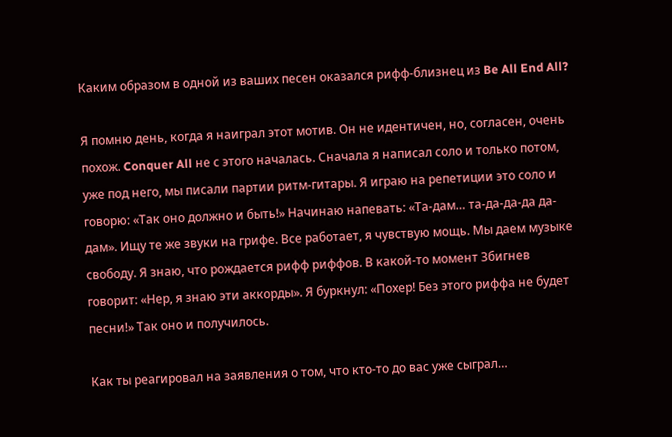Каким образом в одной из ваших песен оказался рифф-близнец из Be All End All?

Я помню день, когда я наиграл этот мотив. Он не идентичен, но, согласен, очень похож. Conquer All не с этого началась. Сначала я написал соло и только потом, уже под него, мы писали партии ритм-гитары. Я играю на репетиции это соло и говорю: «Так оно должно и быть!» Начинаю напевать: «Та-дам… та-да-да-да да-дам». Ищу те же звуки на грифе. Все работает, я чувствую мощь. Мы даем музыке свободу. Я знаю, что рождается рифф риффов. В какой-то момент Збигнев говорит: «Нер, я знаю эти аккорды». Я буркнул: «Похер! Без этого риффа не будет песни!» Так оно и получилось.

Как ты реагировал на заявления о том, что кто-то до вас уже сыграл…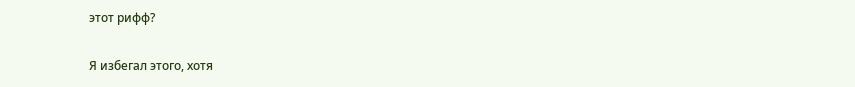этот рифф?

Я избегал этого, хотя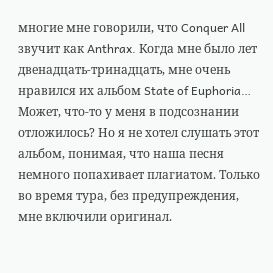многие мне говорили, что Conquer All звучит как Anthrax. Когда мне было лет двенадцать-тринадцать, мне очень нравился их альбом State of Euphoria… Может, что-то у меня в подсознании отложилось? Но я не хотел слушать этот альбом, понимая, что наша песня немного попахивает плагиатом. Только во время тура, без предупреждения, мне включили оригинал.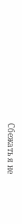Сбежать я не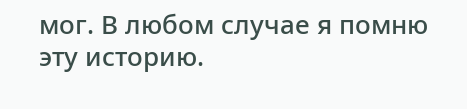мог. В любом случае я помню эту историю.